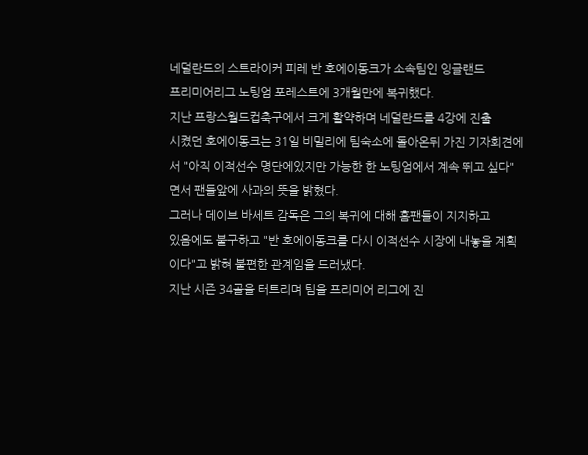네덜란드의 스트라이커 피레 반 호에이동크가 소속팀인 잉글랜드
프리미어리그 노팅엄 포레스트에 3개월만에 복귀했다.
지난 프랑스월드컵축구에서 크게 활약하며 네덜란드를 4강에 진출
시켰던 호에이동크는 31일 비밀리에 팀숙소에 돌아온뒤 가진 기자회견에
서 "아직 이적선수 명단에있지만 가능한 한 노팅엄에서 계속 뛰고 싶다"
면서 팬들앞에 사과의 뜻을 밝혔다.
그러나 데이브 바세트 감독은 그의 복귀에 대해 홈팬들이 지지하고
있음에도 불구하고 "반 호에이동크를 다시 이적선수 시장에 내놓을 계획
이다"고 밝혀 불편한 관계임을 드러냈다.
지난 시즌 34골을 터트리며 팀을 프리미어 리그에 진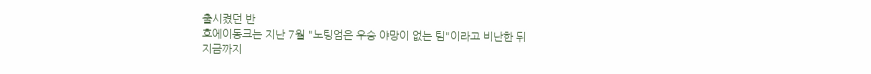출시켰던 반
호에이동크는 지난 7월 "노팅엄은 우승 야망이 없는 팀"이라고 비난한 뒤
지금까지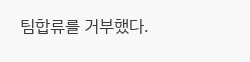팀합류를 거부했다.